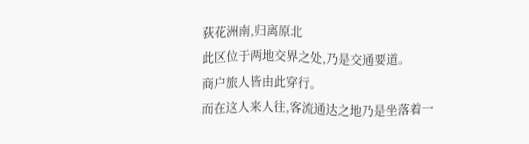荻花洲南,归离原北
此区位于两地交界之处,乃是交通要道。
商户旅人皆由此穿行。
而在这人来人往,客流通达之地乃是坐落着一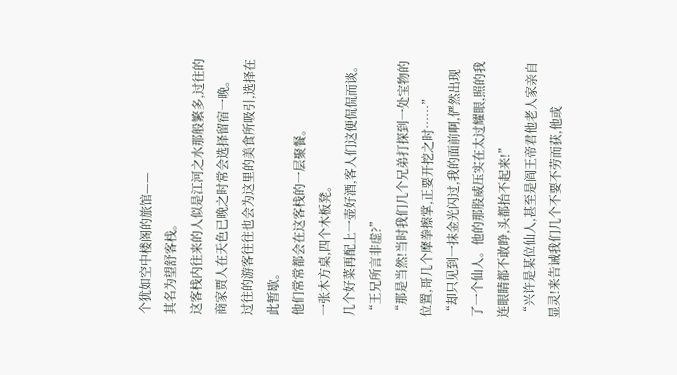个犹如空中楼阁的旅馆——
其名为望舒客栈。
这客栈内往来的人似是江河之水那般繁多,过往的商家贾人在天色已晚之时常会选择留宿一晚。
过往的游客往往也会为这里的美食所吸引,选择在此暂歇。
他们常常都会在这客栈的一层聚餐。
一张木方桌,四个木板凳。
几个好菜再配上一壶好酒,客人们这便侃侃而谈。
“王兄所言非虚?”
“那是当然!当时我们几个兄弟打探到一处宝物的位置,哥几个摩拳擦掌,正要开挖之时……”
“却只见到一抹金光闪过,我的面前啊,俨然出现了一个仙人。他的那股威压实在太过耀眼,照的我连眼睛都不敢睁,头都抬不起来!”
“兴许是某位仙人,甚至是阎王帝君他老人家亲自显灵!来告诫我们几个不要不劳而获,他或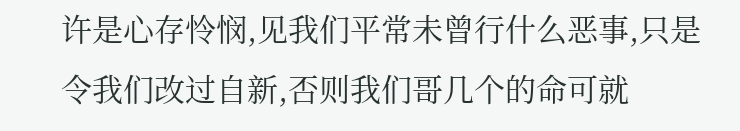许是心存怜悯,见我们平常未曾行什么恶事,只是令我们改过自新,否则我们哥几个的命可就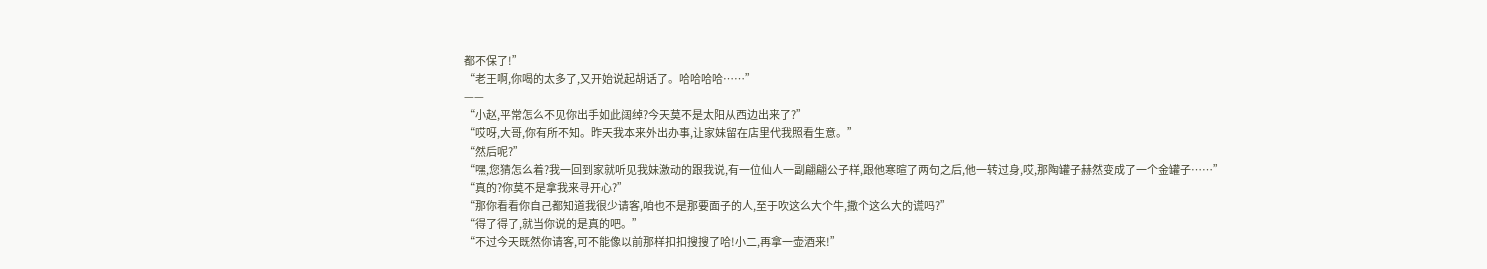都不保了!”
“老王啊,你喝的太多了,又开始说起胡话了。哈哈哈哈……”
——
“小赵,平常怎么不见你出手如此阔绰?今天莫不是太阳从西边出来了?”
“哎呀,大哥,你有所不知。昨天我本来外出办事,让家妹留在店里代我照看生意。”
“然后呢?”
“嘿,您猜怎么着?我一回到家就听见我妹激动的跟我说,有一位仙人一副翩翩公子样,跟他寒暄了两句之后,他一转过身,哎,那陶罐子赫然变成了一个金罐子……”
“真的?你莫不是拿我来寻开心?”
“那你看看你自己都知道我很少请客,咱也不是那要面子的人,至于吹这么大个牛,撒个这么大的谎吗?”
“得了得了,就当你说的是真的吧。”
“不过今天既然你请客,可不能像以前那样扣扣搜搜了哈!小二,再拿一壶酒来!”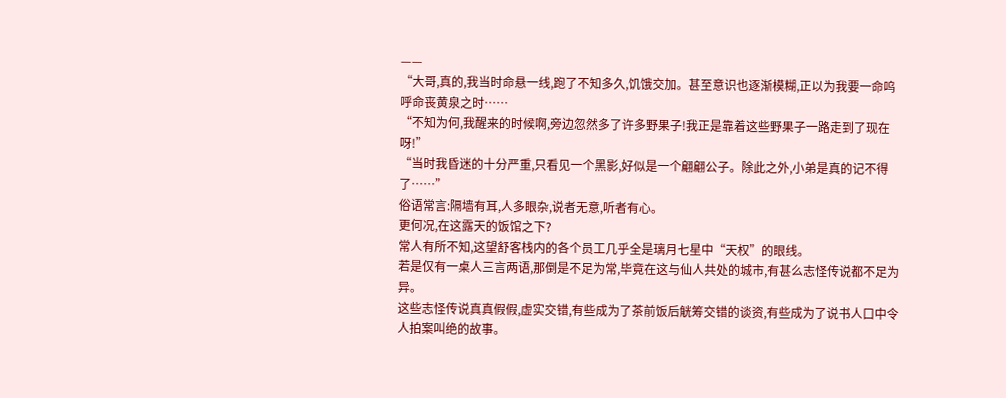——
“大哥,真的,我当时命悬一线,跑了不知多久,饥饿交加。甚至意识也逐渐模糊,正以为我要一命呜呼命丧黄泉之时……
“不知为何,我醒来的时候啊,旁边忽然多了许多野果子!我正是靠着这些野果子一路走到了现在呀!”
“当时我昏迷的十分严重,只看见一个黑影,好似是一个翩翩公子。除此之外,小弟是真的记不得了……”
俗语常言:隔墙有耳,人多眼杂,说者无意,听者有心。
更何况,在这露天的饭馆之下?
常人有所不知,这望舒客栈内的各个员工几乎全是璃月七星中“天权”的眼线。
若是仅有一桌人三言两语,那倒是不足为常,毕竟在这与仙人共处的城市,有甚么志怪传说都不足为异。
这些志怪传说真真假假,虚实交错,有些成为了茶前饭后觥筹交错的谈资,有些成为了说书人口中令人拍案叫绝的故事。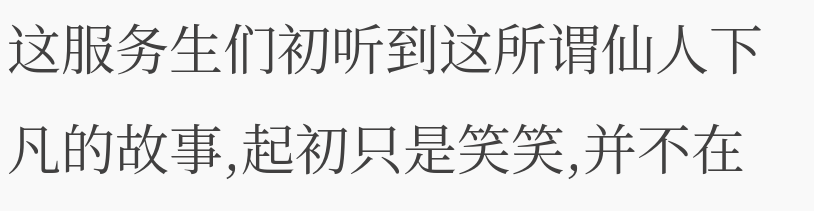这服务生们初听到这所谓仙人下凡的故事,起初只是笑笑,并不在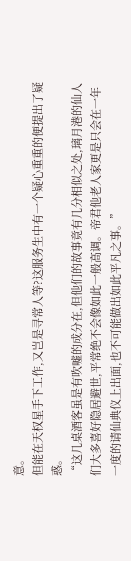意。
但能在天权星手下工作,又岂是寻常人等?这服务生中有一个疑心重重的便提出了疑惑。
“这几桌酒客虽是有吹嘘的成分在,但他们的故事竟有几分相似之处,璃月港的仙人们大多喜好隐居避世,平常绝不会像如此一般高调。帝君他老人家更是只会在一年一度的请仙典仪上出面,也不可能做出如此平凡之事。”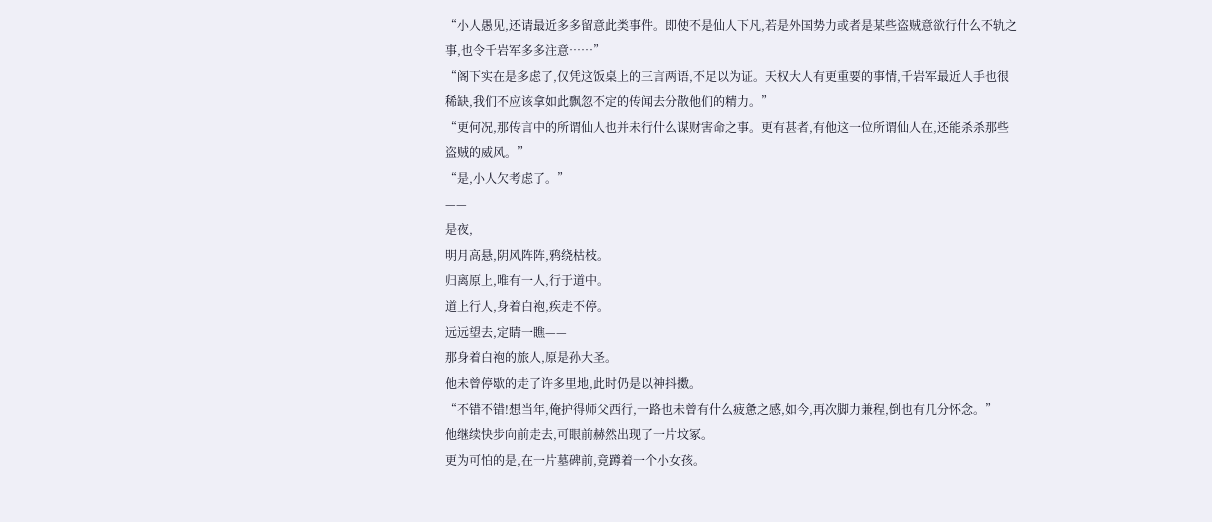“小人愚见,还请最近多多留意此类事件。即使不是仙人下凡,若是外国势力或者是某些盗贼意欲行什么不轨之事,也令千岩军多多注意……”
“阁下实在是多虑了,仅凭这饭桌上的三言两语,不足以为证。天权大人有更重要的事情,千岩军最近人手也很稀缺,我们不应该拿如此飘忽不定的传闻去分散他们的精力。”
“更何况,那传言中的所谓仙人也并未行什么谋财害命之事。更有甚者,有他这一位所谓仙人在,还能杀杀那些盗贼的威风。”
“是,小人欠考虑了。”
——
是夜,
明月高悬,阴风阵阵,鸦绕枯枝。
归离原上,唯有一人,行于道中。
道上行人,身着白袍,疾走不停。
远远望去,定睛一瞧——
那身着白袍的旅人,原是孙大圣。
他未曾停歇的走了许多里地,此时仍是以神抖擞。
“不错不错!想当年,俺护得师父西行,一路也未曾有什么疲惫之感,如今,再次脚力兼程,倒也有几分怀念。”
他继续快步向前走去,可眼前赫然出现了一片坟冢。
更为可怕的是,在一片墓碑前,竟蹲着一个小女孩。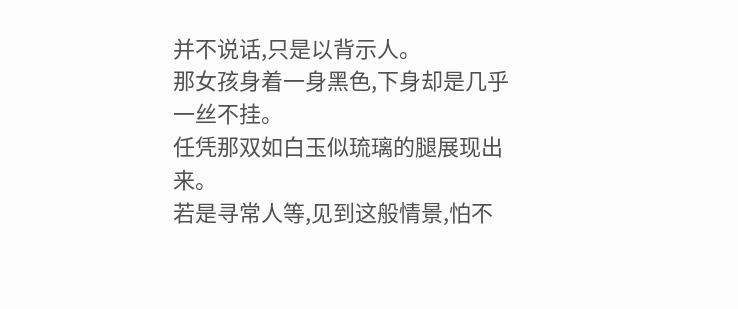并不说话,只是以背示人。
那女孩身着一身黑色,下身却是几乎一丝不挂。
任凭那双如白玉似琉璃的腿展现出来。
若是寻常人等,见到这般情景,怕不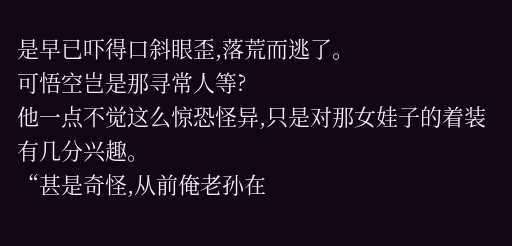是早已吓得口斜眼歪,落荒而逃了。
可悟空岂是那寻常人等?
他一点不觉这么惊恐怪异,只是对那女娃子的着装有几分兴趣。
“甚是奇怪,从前俺老孙在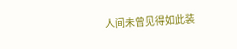人间未曾见得如此装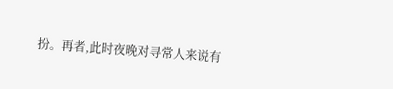扮。再者,此时夜晚对寻常人来说有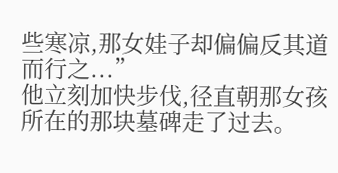些寒凉,那女娃子却偏偏反其道而行之...”
他立刻加快步伐,径直朝那女孩所在的那块墓碑走了过去。